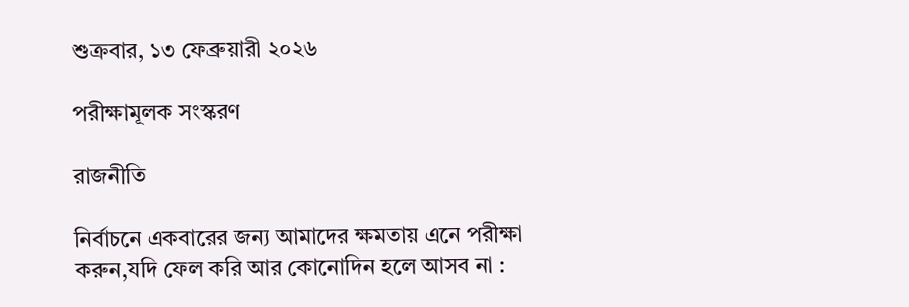শুক্রবার, ১৩ ফেব্রুয়ারী ২০২৬

পরীক্ষামূলক সংস্করণ

রাজনীতি

নির্বাচনে একবারের জন্য আমাদের ক্ষমতায় এনে পরীক্ষা করুন,যদি ফেল করি আর কোনোদিন হলে আসব না :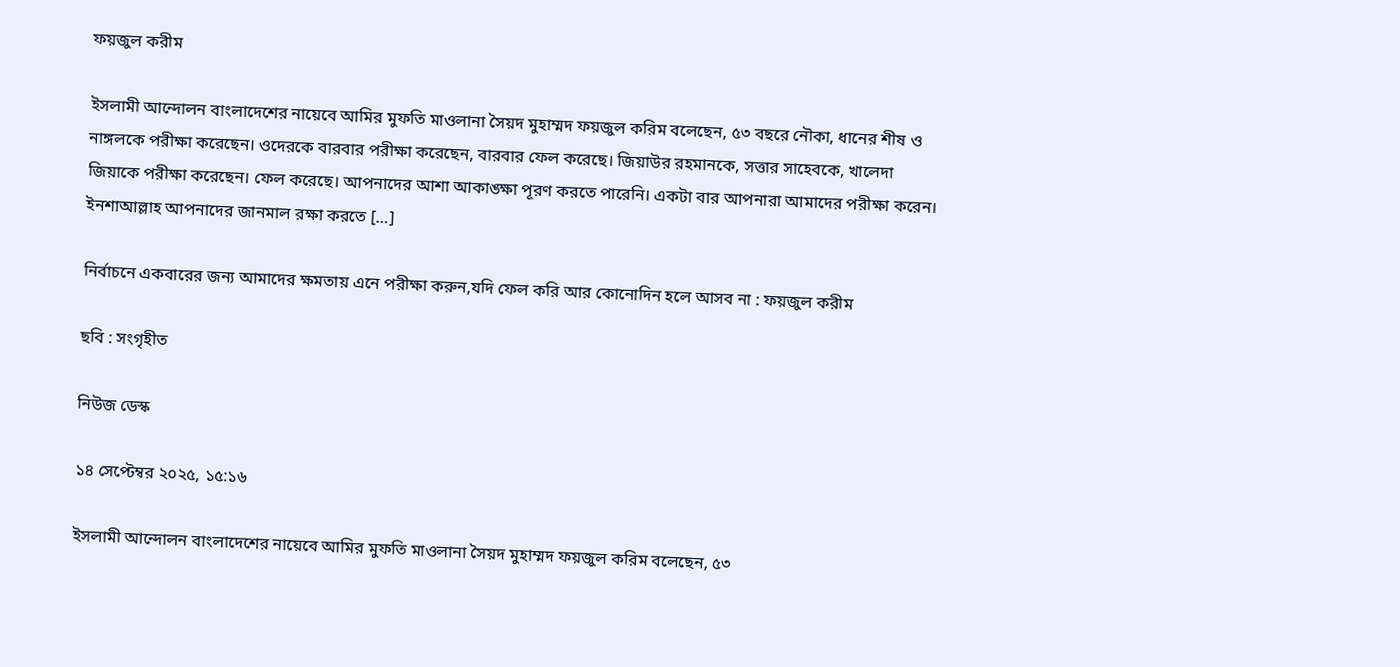ফয়জুল করীম

ইসলামী আন্দোলন বাংলাদেশের নায়েবে আমির মুফতি মাওলানা সৈয়দ মুহাম্মদ ফয়জুল করিম বলেছেন, ৫৩ বছরে নৌকা, ধানের শীষ ও নাঙ্গলকে পরীক্ষা করেছেন। ওদেরকে বারবার পরীক্ষা করেছেন, বারবার ফেল করেছে। জিয়াউর রহমানকে, সত্তার সাহেবকে, খালেদা জিয়াকে পরীক্ষা করেছেন। ফেল করেছে। আপনাদের আশা আকাঙ্ক্ষা পূরণ করতে পারেনি। একটা বার আপনারা আমাদের পরীক্ষা করেন। ইনশাআল্লাহ আপনাদের জানমাল রক্ষা করতে […]

নির্বাচনে একবারের জন্য আমাদের ক্ষমতায় এনে পরীক্ষা করুন,যদি ফেল করি আর কোনোদিন হলে আসব না : ফয়জুল করীম

ছবি : সংগৃহীত

নিউজ ডেস্ক

১৪ সেপ্টেম্বর ২০২৫, ১৫:১৬

ইসলামী আন্দোলন বাংলাদেশের নায়েবে আমির মুফতি মাওলানা সৈয়দ মুহাম্মদ ফয়জুল করিম বলেছেন, ৫৩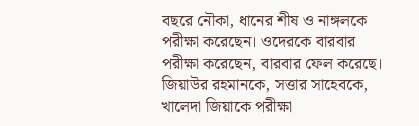বছরে নৌকা, ধানের শীষ ও নাঙ্গলকে পরীক্ষা করেছেন। ওদেরকে বারবার পরীক্ষা করেছেন, বারবার ফেল করেছে। জিয়াউর রহমানকে, সত্তার সাহেবকে, খালেদা জিয়াকে পরীক্ষা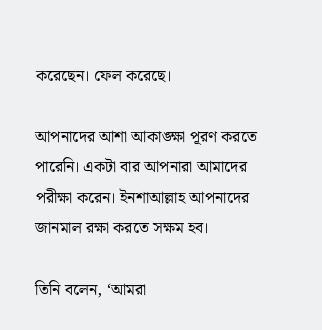করেছেন। ফেল করেছে।

আপনাদের আশা আকাঙ্ক্ষা পূরণ করতে পারেনি। একটা বার আপনারা আমাদের পরীক্ষা করেন। ইনশাআল্লাহ আপনাদের জানমাল রক্ষা করতে সক্ষম হব।

তিনি বলেন, ‘আমরা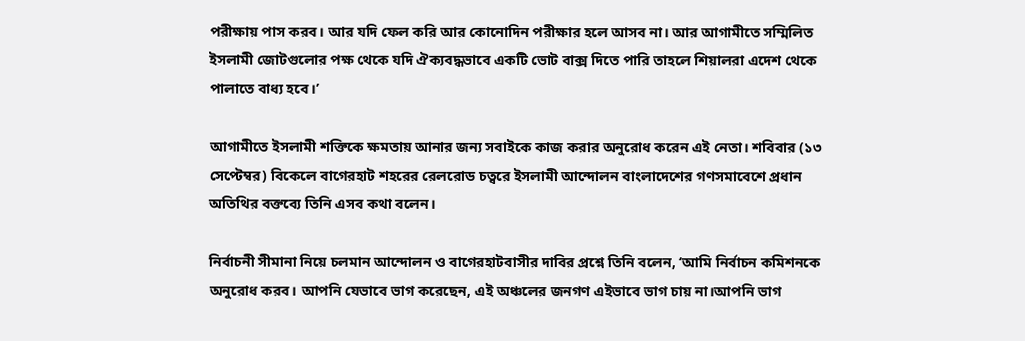পরীক্ষায় পাস করব। আর যদি ফেল করি আর কোনোদিন পরীক্ষার হলে আসব না। আর আগামীতে সম্মিলিত ইসলামী জোটগুলোর পক্ষ থেকে যদি ঐক্যবদ্ধভাবে একটি ভোট বাক্স দিতে পারি তাহলে শিয়ালরা এদেশ থেকে পালাতে বাধ্য হবে।’

আগামীতে ইসলামী শক্তিকে ক্ষমতায় আনার জন্য সবাইকে কাজ করার অনুরোধ করেন এই নেতা। শবিবার (১৩ সেপ্টেম্বর) বিকেলে বাগেরহাট শহরের রেলরোড চত্বরে ইসলামী আন্দোলন বাংলাদেশের গণসমাবেশে প্রধান অতিথির বক্তব্যে তিনি এসব কথা বলেন।

নির্বাচনী সীমানা নিয়ে চলমান আন্দোলন ও বাগেরহাটবাসীর দাবির প্রশ্নে তিনি বলেন, ‘আমি নির্বাচন কমিশনকে অনুরোধ করব। আপনি যেভাবে ভাগ করেছেন, এই অঞ্চলের জনগণ এইভাবে ভাগ চায় না।আপনি ভাগ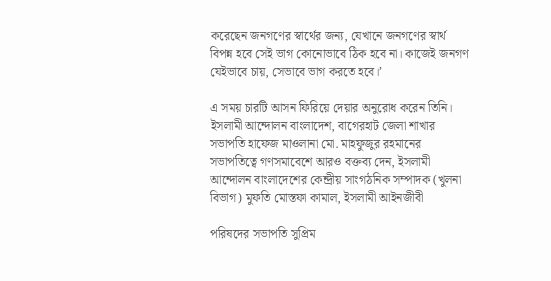করেছেন জনগণের স্বার্থের জন্য, যেখানে জনগণের স্বার্থ বিপন্ন হবে সেই ভাগ কোনোভাবে ঠিক হবে না। কাজেই জনগণ যেইভাবে চায়, সেভাবে ভাগ করতে হবে।’

এ সময় চারটি আসন ফিরিয়ে দেয়ার অনুরোধ করেন তিনি। ইসলামী আন্দোলন বাংলাদেশ, বাগেরহাট জেলা শাখার সভাপতি হাফেজ মাওলানা মো. মাহফুজুর রহমানের সভাপতিত্বে গণসমাবেশে আরও বক্তব্য দেন, ইসলামী আন্দোলন বাংলাদেশের কেন্দ্রীয় সাংগঠনিক সম্পাদক (খুলনা বিভাগ) মুফতি মোস্তফা কামাল, ইসলামী আইনজীবী

পরিষদের সভাপতি সুপ্রিম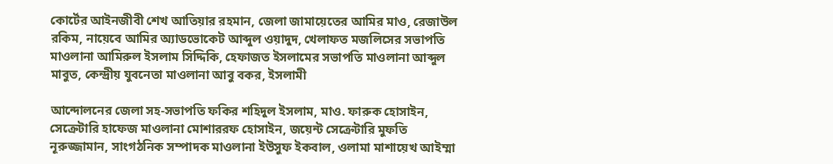কোর্টের আইনজীবী শেখ আতিয়ার রহমান, জেলা জামায়েতের আমির মাও, রেজাউল রকিম, নায়েবে আমির অ্যাডভোকেট আব্দুল ওয়াদুদ, খেলাফত মজলিসের সভাপতি মাওলানা আমিরুল ইসলাম সিদ্দিকি, হেফাজত ইসলামের সভাপতি মাওলানা আব্দুল মাবুত, কেন্দ্রীয় যুবনেতা মাওলানা আবু বকর, ইসলামী

আন্দোলনের জেলা সহ-সভাপতি ফকির শহিদুল ইসলাম, মাও. ফারুক হোসাইন, সেক্রেটারি হাফেজ মাওলানা মোশাররফ হোসাইন, জয়েন্ট সেক্রেটারি মুফতি নূরুজ্জামান, সাংগঠনিক সম্পাদক মাওলানা ইউসুফ ইকবাল, ওলামা মাশায়েখ আইম্মা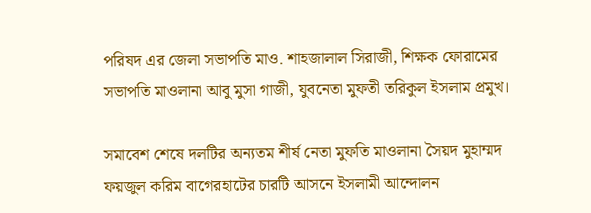পরিষদ এর জেলা সভাপতি মাও. শাহজালাল সিরাজী, শিক্ষক ফোরামের সভাপতি মাওলানা আবু মুসা গাজী, যুবনেতা মুফতী তরিকুল ইসলাম প্রমুখ।

সমাবেশ শেষে দলটির অন্যতম শীর্ষ নেতা মুফতি মাওলানা সৈয়দ মুহাম্মদ ফয়জুল করিম বাগেরহাটের চারটি আসনে ইসলামী আন্দোলন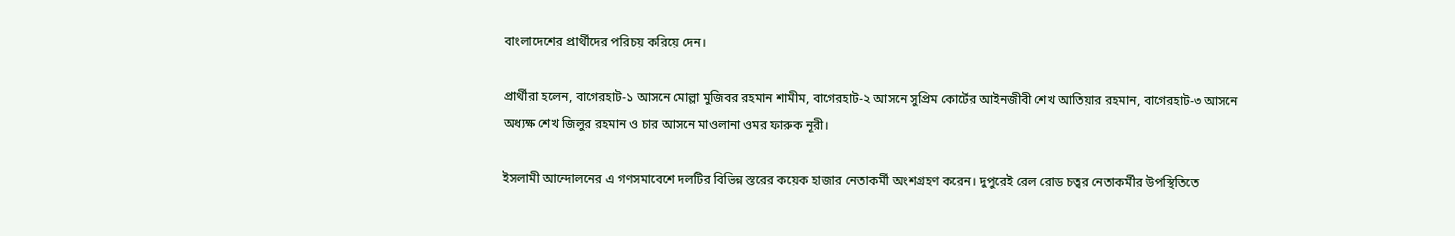বাংলাদেশের প্রার্থীদের পরিচয় করিয়ে দেন।

প্রার্থীরা হলেন, বাগেরহাট-১ আসনে মোল্লা মুজিবর রহমান শামীম, বাগেরহাট-২ আসনে সুপ্রিম কোর্টের আইনজীবী শেখ আতিয়ার রহমান, বাগেরহাট-৩ আসনে অধ্যক্ষ শেখ জিলুর রহমান ও চার আসনে মাওলানা ওমর ফারুক নূরী।

ইসলামী আন্দোলনের এ গণসমাবেশে দলটির বিভিন্ন স্তরের কয়েক হাজার নেতাকর্মী অংশগ্রহণ করেন। দুপুরেই রেল রোড চত্বর নেতাকর্মীর উপস্থিতিতে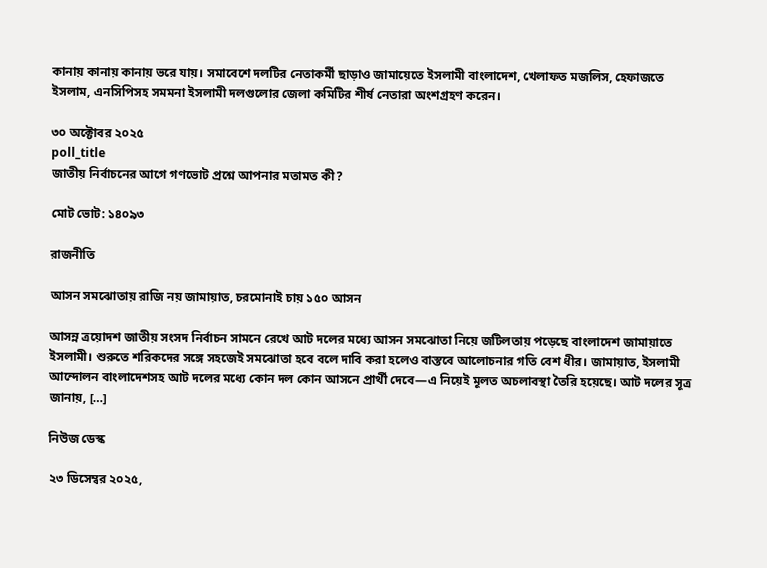কানায় কানায় কানায় ভরে যায়। সমাবেশে দলটির নেতাকর্মী ছাড়াও জামায়েতে ইসলামী বাংলাদেশ, খেলাফত মজলিস, হেফাজতে ইসলাম, এনসিপিসহ সমমনা ইসলামী দলগুলোর জেলা কমিটির শীর্ষ নেতারা অংশগ্রহণ করেন।

৩০ অক্টোবর ২০২৫
poll_title
জাতীয় নির্বাচনের আগে গণভোট প্রশ্নে আপনার মতামত কী?

মোট ভোট: ১৪০৯৩

রাজনীতি

আসন সমঝোতায় রাজি নয় জামায়াত, চরমোনাই চায় ১৫০ আসন

আসন্ন ত্রয়োদশ জাতীয় সংসদ নির্বাচন সামনে রেখে আট দলের মধ্যে আসন সমঝোতা নিয়ে জটিলতায় পড়েছে বাংলাদেশ জামায়াতে ইসলামী। শুরুতে শরিকদের সঙ্গে সহজেই সমঝোতা হবে বলে দাবি করা হলেও বাস্তবে আলোচনার গতি বেশ ধীর। জামায়াত, ইসলামী আন্দোলন বাংলাদেশসহ আট দলের মধ্যে কোন দল কোন আসনে প্রার্থী দেবে—এ নিয়েই মূলত অচলাবস্থা তৈরি হয়েছে। আট দলের সূত্র জানায়, […]

নিউজ ডেস্ক

২৩ ডিসেম্বর ২০২৫,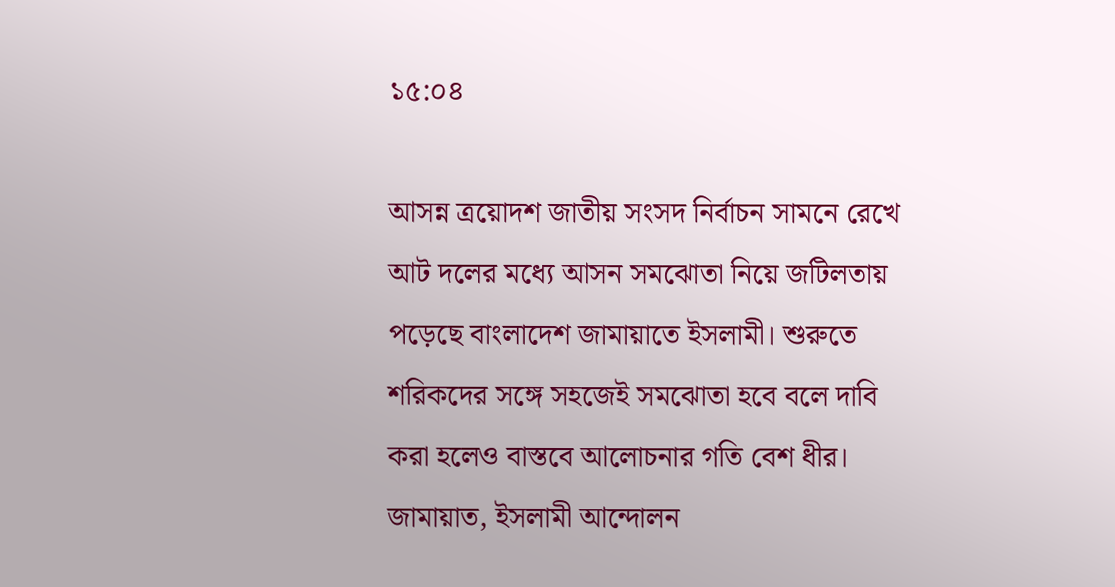১৫:০৪

আসন্ন ত্রয়োদশ জাতীয় সংসদ নির্বাচন সামনে রেখে আট দলের মধ্যে আসন সমঝোতা নিয়ে জটিলতায় পড়েছে বাংলাদেশ জামায়াতে ইসলামী। শুরুতে শরিকদের সঙ্গে সহজেই সমঝোতা হবে বলে দাবি করা হলেও বাস্তবে আলোচনার গতি বেশ ধীর। জামায়াত, ইসলামী আন্দোলন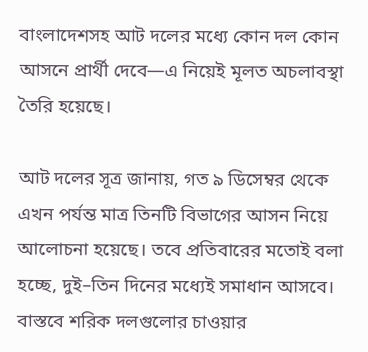বাংলাদেশসহ আট দলের মধ্যে কোন দল কোন আসনে প্রার্থী দেবে—এ নিয়েই মূলত অচলাবস্থা তৈরি হয়েছে।

আট দলের সূত্র জানায়, গত ৯ ডিসেম্বর থেকে এখন পর্যন্ত মাত্র তিনটি বিভাগের আসন নিয়ে আলোচনা হয়েছে। তবে প্রতিবারের মতোই বলা হচ্ছে, দুই–তিন দিনের মধ্যেই সমাধান আসবে। বাস্তবে শরিক দলগুলোর চাওয়ার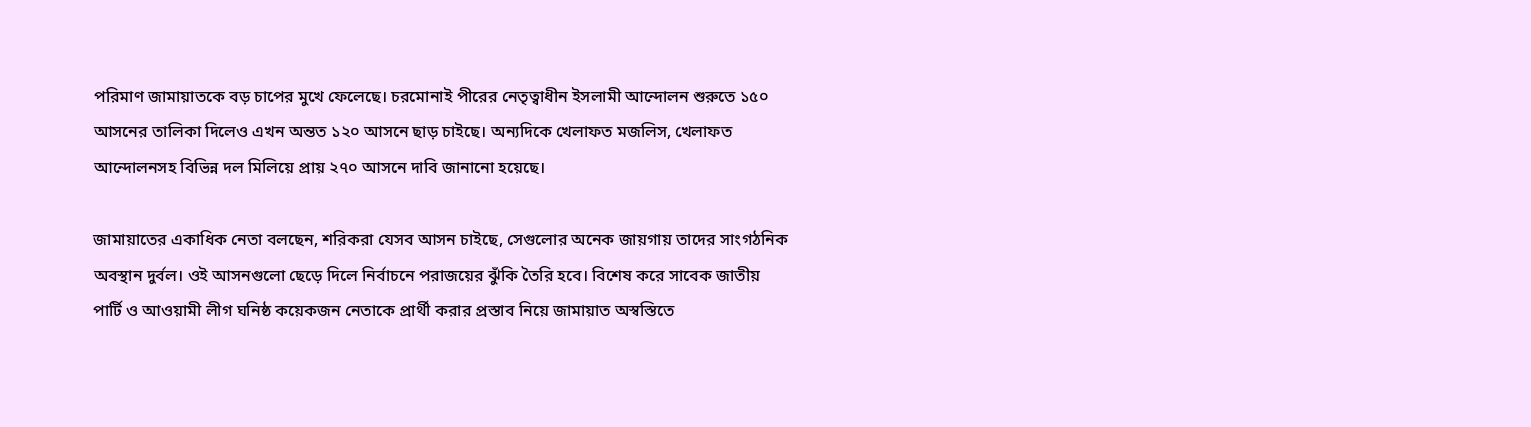পরিমাণ জামায়াতকে বড় চাপের মুখে ফেলেছে। চরমোনাই পীরের নেতৃত্বাধীন ইসলামী আন্দোলন শুরুতে ১৫০ আসনের তালিকা দিলেও এখন অন্তত ১২০ আসনে ছাড় চাইছে। অন্যদিকে খেলাফত মজলিস, খেলাফত আন্দোলনসহ বিভিন্ন দল মিলিয়ে প্রায় ২৭০ আসনে দাবি জানানো হয়েছে।

জামায়াতের একাধিক নেতা বলছেন, শরিকরা যেসব আসন চাইছে, সেগুলোর অনেক জায়গায় তাদের সাংগঠনিক অবস্থান দুর্বল। ওই আসনগুলো ছেড়ে দিলে নির্বাচনে পরাজয়ের ঝুঁকি তৈরি হবে। বিশেষ করে সাবেক জাতীয় পার্টি ও আওয়ামী লীগ ঘনিষ্ঠ কয়েকজন নেতাকে প্রার্থী করার প্রস্তাব নিয়ে জামায়াত অস্বস্তিতে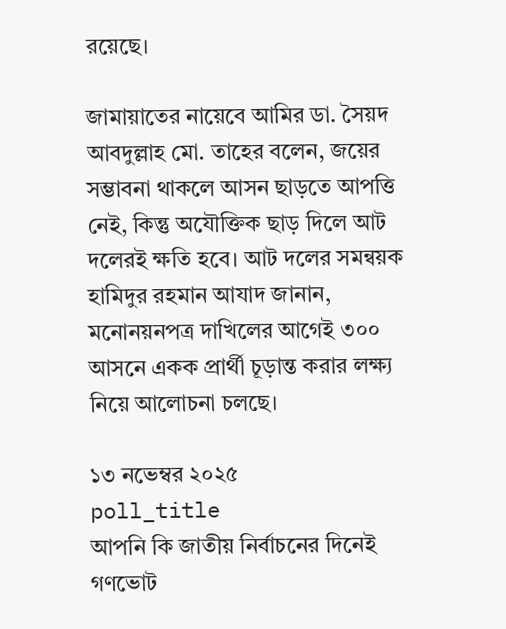রয়েছে।

জামায়াতের নায়েবে আমির ডা. সৈয়দ আবদুল্লাহ মো. তাহের বলেন, জয়ের সম্ভাবনা থাকলে আসন ছাড়তে আপত্তি নেই, কিন্তু অযৌক্তিক ছাড় দিলে আট দলেরই ক্ষতি হবে। আট দলের সমন্বয়ক হামিদুর রহমান আযাদ জানান, মনোনয়নপত্র দাখিলের আগেই ৩০০ আসনে একক প্রার্থী চূড়ান্ত করার লক্ষ্য নিয়ে আলোচনা চলছে।

১৩ নভেম্বর ২০২৫
poll_title
আপনি কি জাতীয় নির্বাচনের দিনেই গণভোট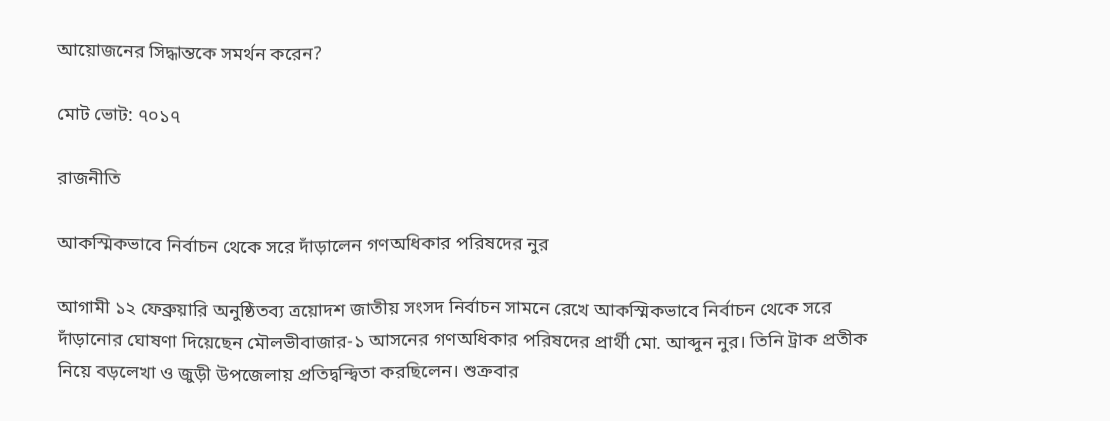আয়োজনের সিদ্ধান্তকে সমর্থন করেন?

মোট ভোট: ৭০১৭

রাজনীতি

আকস্মিকভাবে নির্বাচন থেকে সরে দাঁড়ালেন গণঅধিকার পরিষদের নুর

আগামী ১২ ফেব্রুয়ারি অনুষ্ঠিতব্য ত্রয়োদশ জাতীয় সংসদ নির্বাচন সামনে রেখে আকস্মিকভাবে নির্বাচন থেকে সরে দাঁড়ানোর ঘোষণা দিয়েছেন মৌলভীবাজার-১ আসনের গণঅধিকার পরিষদের প্রার্থী মো. আব্দুন নুর। তিনি ট্রাক প্রতীক নিয়ে বড়লেখা ও জুড়ী উপজেলায় প্রতিদ্বন্দ্বিতা করছিলেন। শুক্রবার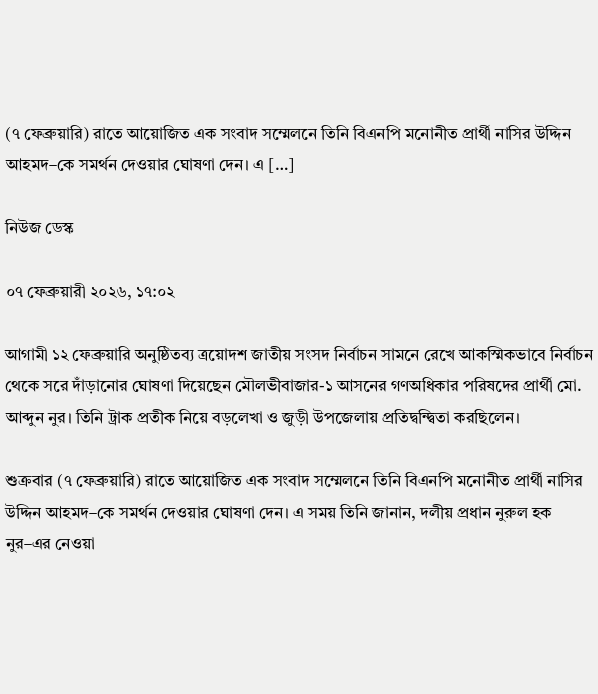(৭ ফেব্রুয়ারি) রাতে আয়োজিত এক সংবাদ সম্মেলনে তিনি বিএনপি মনোনীত প্রার্থী নাসির উদ্দিন আহমদ–কে সমর্থন দেওয়ার ঘোষণা দেন। এ […]

নিউজ ডেস্ক

০৭ ফেব্রুয়ারী ২০২৬, ১৭:০২

আগামী ১২ ফেব্রুয়ারি অনুষ্ঠিতব্য ত্রয়োদশ জাতীয় সংসদ নির্বাচন সামনে রেখে আকস্মিকভাবে নির্বাচন থেকে সরে দাঁড়ানোর ঘোষণা দিয়েছেন মৌলভীবাজার-১ আসনের গণঅধিকার পরিষদের প্রার্থী মো. আব্দুন নুর। তিনি ট্রাক প্রতীক নিয়ে বড়লেখা ও জুড়ী উপজেলায় প্রতিদ্বন্দ্বিতা করছিলেন।

শুক্রবার (৭ ফেব্রুয়ারি) রাতে আয়োজিত এক সংবাদ সম্মেলনে তিনি বিএনপি মনোনীত প্রার্থী নাসির উদ্দিন আহমদ–কে সমর্থন দেওয়ার ঘোষণা দেন। এ সময় তিনি জানান, দলীয় প্রধান নুরুল হক নুর–এর নেওয়া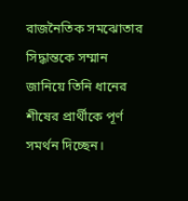রাজনৈতিক সমঝোতার সিদ্ধান্তকে সম্মান জানিয়ে তিনি ধানের শীষের প্রার্থীকে পূর্ণ সমর্থন দিচ্ছেন।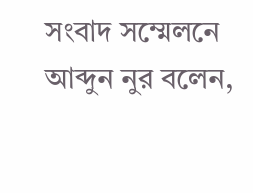সংবাদ সম্মেলনে আব্দুন নুর বলেন,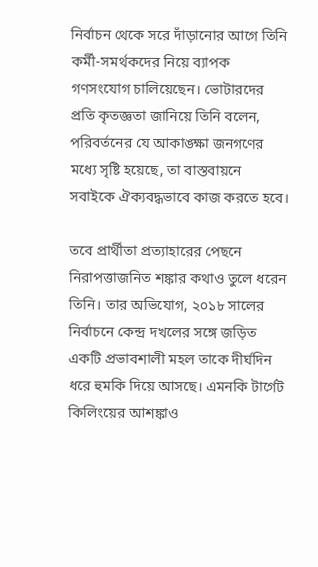নির্বাচন থেকে সরে দাঁড়ানোর আগে তিনি কর্মী-সমর্থকদের নিয়ে ব্যাপক গণসংযোগ চালিয়েছেন। ভোটারদের প্রতি কৃতজ্ঞতা জানিয়ে তিনি বলেন, পরিবর্তনের যে আকাঙ্ক্ষা জনগণের মধ্যে সৃষ্টি হয়েছে, তা বাস্তবায়নে সবাইকে ঐক্যবদ্ধভাবে কাজ করতে হবে।

তবে প্রার্থীতা প্রত্যাহারের পেছনে নিরাপত্তাজনিত শঙ্কার কথাও তুলে ধরেন তিনি। তার অভিযোগ, ২০১৮ সালের নির্বাচনে কেন্দ্র দখলের সঙ্গে জড়িত একটি প্রভাবশালী মহল তাকে দীর্ঘদিন ধরে হুমকি দিয়ে আসছে। এমনকি টার্গেট কিলিংয়ের আশঙ্কাও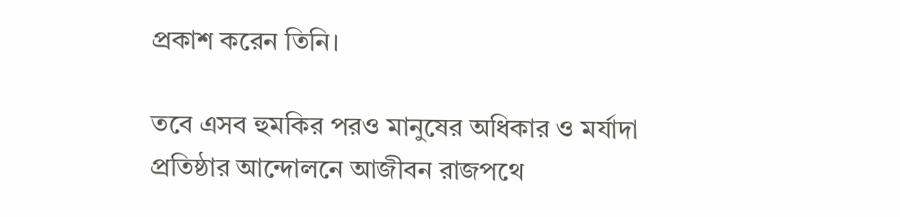প্রকাশ করেন তিনি।

তবে এসব হুমকির পরও মানুষের অধিকার ও মর্যাদা প্রতিষ্ঠার আন্দোলনে আজীবন রাজপথে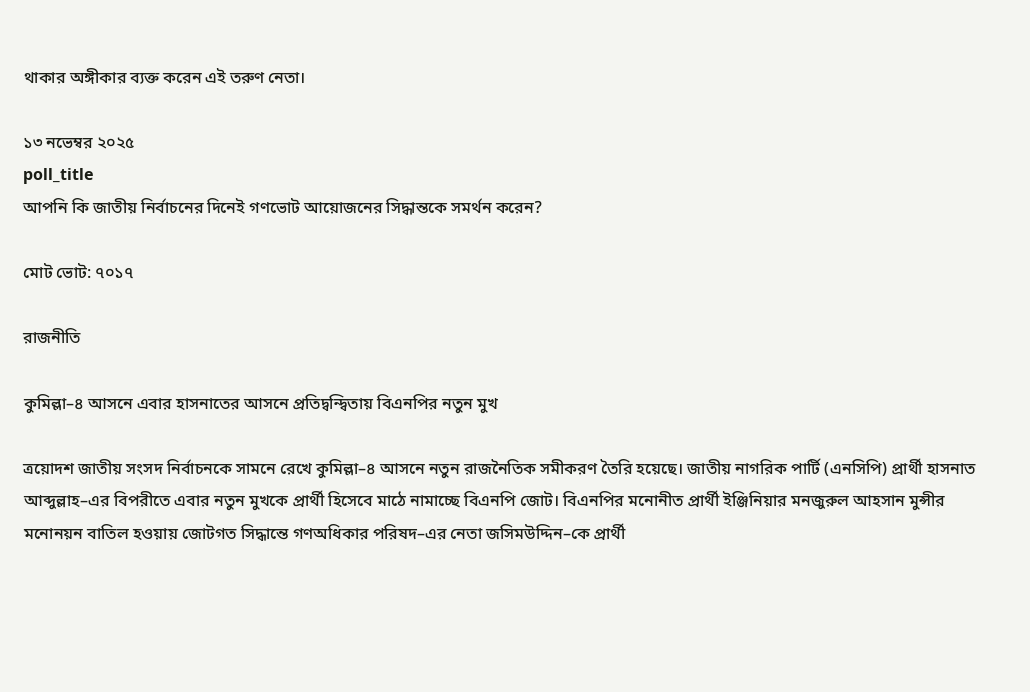থাকার অঙ্গীকার ব্যক্ত করেন এই তরুণ নেতা।

১৩ নভেম্বর ২০২৫
poll_title
আপনি কি জাতীয় নির্বাচনের দিনেই গণভোট আয়োজনের সিদ্ধান্তকে সমর্থন করেন?

মোট ভোট: ৭০১৭

রাজনীতি

কুমিল্লা–৪ আসনে এবার হাসনাতের আসনে প্রতিদ্বন্দ্বিতায় বিএনপির নতুন মুখ

ত্রয়োদশ জাতীয় সংসদ নির্বাচনকে সামনে রেখে কুমিল্লা–৪ আসনে নতুন রাজনৈতিক সমীকরণ তৈরি হয়েছে। জাতীয় নাগরিক পার্টি (এনসিপি) প্রার্থী হাসনাত আব্দুল্লাহ–এর বিপরীতে এবার নতুন মুখকে প্রার্থী হিসেবে মাঠে নামাচ্ছে বিএনপি জোট। বিএনপির মনোনীত প্রার্থী ইঞ্জিনিয়ার মনজুরুল আহসান মুন্সীর মনোনয়ন বাতিল হওয়ায় জোটগত সিদ্ধান্তে গণঅধিকার পরিষদ–এর নেতা জসিমউদ্দিন–কে প্রার্থী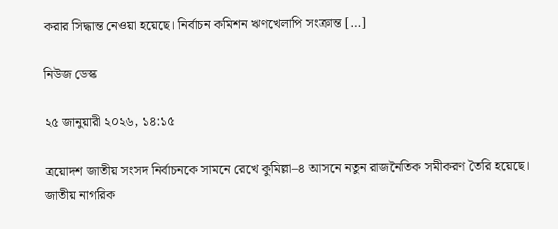করার সিদ্ধান্ত নেওয়া হয়েছে। নির্বাচন কমিশন ঋণখেলাপি সংক্রান্ত […]

নিউজ ডেস্ক

২৫ জানুয়ারী ২০২৬, ১৪:১৫

ত্রয়োদশ জাতীয় সংসদ নির্বাচনকে সামনে রেখে কুমিল্লা–৪ আসনে নতুন রাজনৈতিক সমীকরণ তৈরি হয়েছে। জাতীয় নাগরিক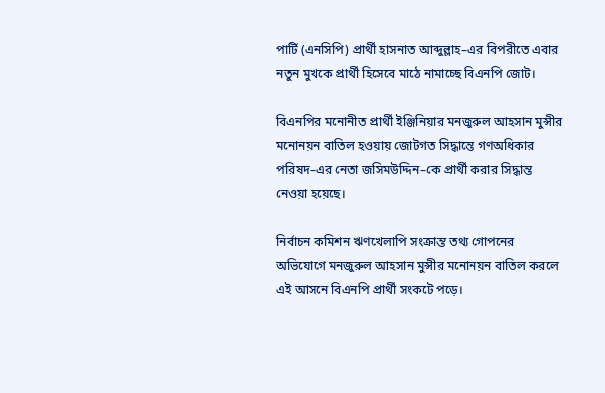পার্টি (এনসিপি) প্রার্থী হাসনাত আব্দুল্লাহ–এর বিপরীতে এবার নতুন মুখকে প্রার্থী হিসেবে মাঠে নামাচ্ছে বিএনপি জোট।

বিএনপির মনোনীত প্রার্থী ইঞ্জিনিয়ার মনজুরুল আহসান মুন্সীর মনোনয়ন বাতিল হওয়ায় জোটগত সিদ্ধান্তে গণঅধিকার পরিষদ–এর নেতা জসিমউদ্দিন–কে প্রার্থী করার সিদ্ধান্ত নেওয়া হয়েছে।

নির্বাচন কমিশন ঋণখেলাপি সংক্রান্ত তথ্য গোপনের অভিযোগে মনজুরুল আহসান মুন্সীর মনোনয়ন বাতিল করলে এই আসনে বিএনপি প্রার্থী সংকটে পড়ে।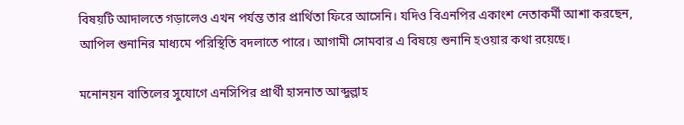বিষয়টি আদালতে গড়ালেও এখন পর্যন্ত তার প্রার্থিতা ফিরে আসেনি। যদিও বিএনপির একাংশ নেতাকর্মী আশা করছেন, আপিল শুনানির মাধ্যমে পরিস্থিতি বদলাতে পারে। আগামী সোমবার এ বিষয়ে শুনানি হওয়ার কথা রয়েছে।

মনোনয়ন বাতিলের সুযোগে এনসিপির প্রার্থী হাসনাত আব্দুল্লাহ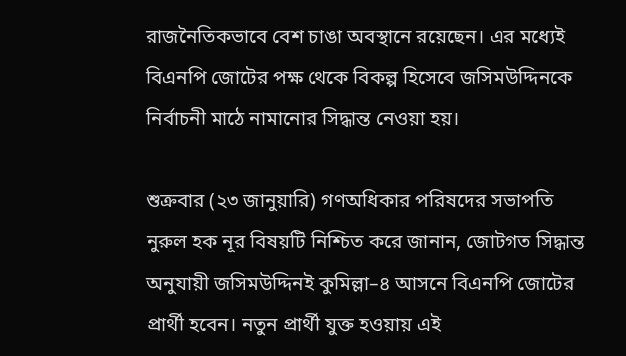রাজনৈতিকভাবে বেশ চাঙা অবস্থানে রয়েছেন। এর মধ্যেই বিএনপি জোটের পক্ষ থেকে বিকল্প হিসেবে জসিমউদ্দিনকে নির্বাচনী মাঠে নামানোর সিদ্ধান্ত নেওয়া হয়।

শুক্রবার (২৩ জানুয়ারি) গণঅধিকার পরিষদের সভাপতি নুরুল হক নূর বিষয়টি নিশ্চিত করে জানান, জোটগত সিদ্ধান্ত অনুযায়ী জসিমউদ্দিনই কুমিল্লা–৪ আসনে বিএনপি জোটের প্রার্থী হবেন। নতুন প্রার্থী যুক্ত হওয়ায় এই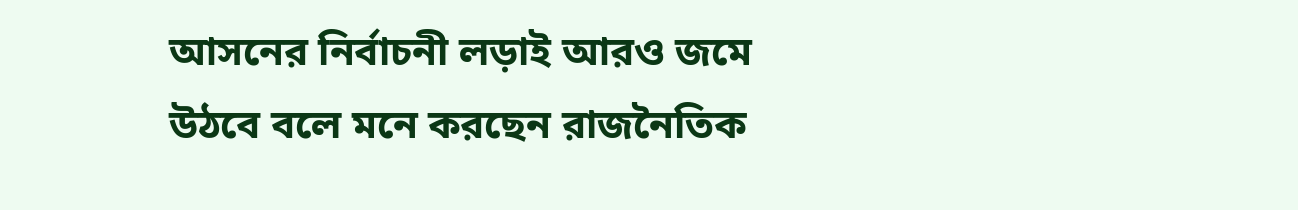আসনের নির্বাচনী লড়াই আরও জমে উঠবে বলে মনে করছেন রাজনৈতিক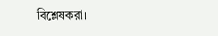বিশ্লেষকরা।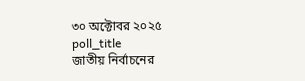৩০ অক্টোবর ২০২৫
poll_title
জাতীয় নির্বাচনের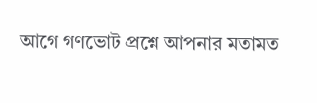আগে গণভোট প্রশ্নে আপনার মতামত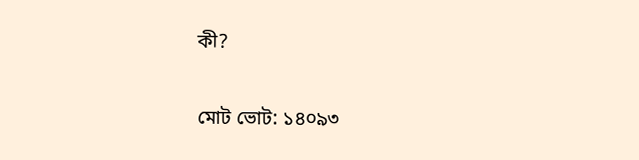কী?

মোট ভোট: ১৪০৯৩